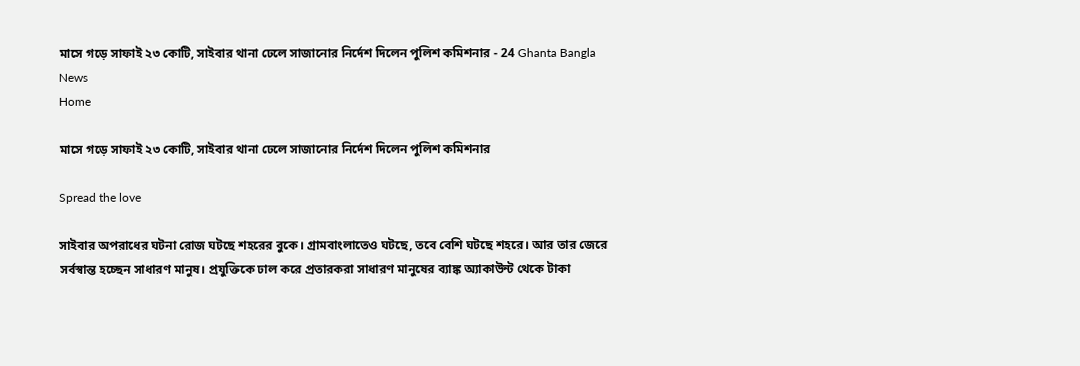মাসে গড়ে সাফাই ২৩ কোটি, সাইবার থানা ঢেলে সাজানোর নির্দেশ দিলেন পুলিশ কমিশনার - 24 Ghanta Bangla News
Home

মাসে গড়ে সাফাই ২৩ কোটি, সাইবার থানা ঢেলে সাজানোর নির্দেশ দিলেন পুলিশ কমিশনার

Spread the love

সাইবার অপরাধের ঘটনা রোজ ঘটছে শহরের বুকে। গ্রামবাংলাতেও ঘটছে, তবে বেশি ঘটছে শহরে। আর তার জেরে সর্বস্বান্ত হচ্ছেন সাধারণ মানুষ। প্রযুক্তিকে ঢাল করে প্রতারকরা সাধারণ মানুষের ব্যাঙ্ক অ্যাকাউন্ট থেকে টাকা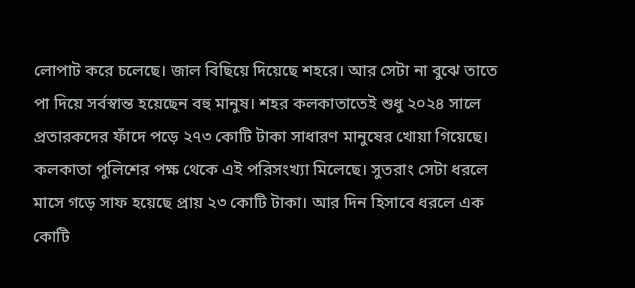লোপাট করে চলেছে। জাল বিছিয়ে দিয়েছে শহরে। আর সেটা না বুঝে তাতে পা দিয়ে সর্বস্বান্ত হয়েছেন বহু মানুষ। শহর কলকাতাতেই শুধু ২০২৪ সালে প্রতারকদের ফাঁদে পড়ে ২৭৩ কোটি টাকা সাধারণ মানুষের খোয়া গিয়েছে। কলকাতা পুলিশের পক্ষ থেকে এই পরিসংখ্যা মিলেছে। সুতরাং সেটা ধরলে মাসে গড়ে সাফ হয়েছে প্রায় ২৩ কোটি টাকা। আর দিন হিসাবে ধরলে এক কোটি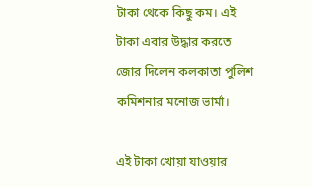টাকা থেকে কিছু কম। এই টাকা এবার উদ্ধার করতে জোর দিলেন কলকাতা পুলিশ কমিশনার মনোজ ভার্মা।

এই টাকা খোয়া যাওয়ার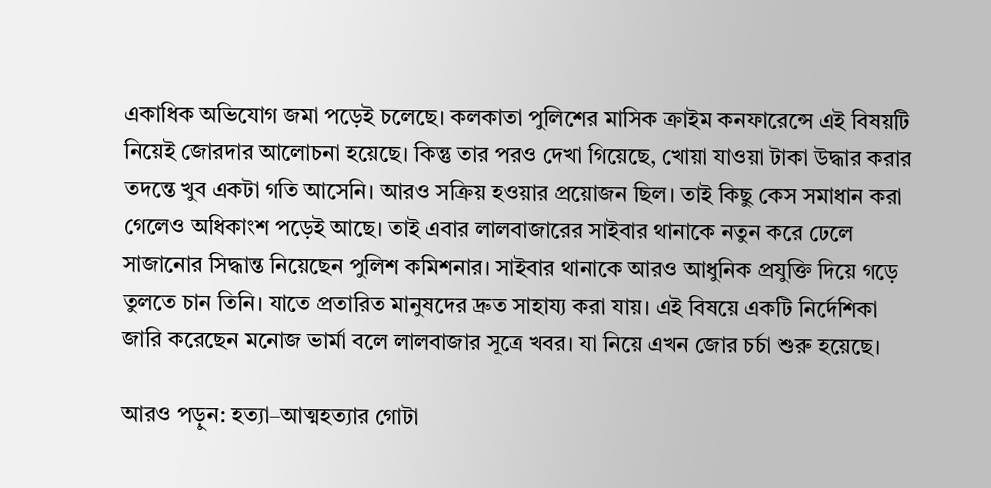একাধিক অভিযোগ জমা পড়েই চলেছে। কলকাতা পুলিশের মাসিক ক্রাইম কনফারেন্সে এই বিষয়টি নিয়েই জোরদার আলোচনা হয়েছে। কিন্তু তার পরও দেখা গিয়েছে, খোয়া যাওয়া টাকা উদ্ধার করার তদন্তে খুব একটা গতি আসেনি। আরও সক্রিয় হওয়ার প্রয়োজন ছিল। তাই কিছু কেস সমাধান করা গেলেও অধিকাংশ পড়েই আছে। তাই এবার লালবাজারের সাইবার থানাকে নতুন করে ঢেলে সাজানোর সিদ্ধান্ত নিয়েছেন পুলিশ কমিশনার। সাইবার থানাকে আরও আধুনিক প্রযুক্তি দিয়ে গড়ে তুলতে চান তিনি। যাতে প্রতারিত মানুষদের দ্রুত সাহায্য করা যায়। এই বিষয়ে একটি নির্দেশিকা জারি করেছেন মনোজ ভার্মা বলে লালবাজার সূত্রে খবর। যা নিয়ে এখন জোর চর্চা শুরু হয়েছে।

আরও পড়ুন: হত্যা–আত্মহত্যার গোটা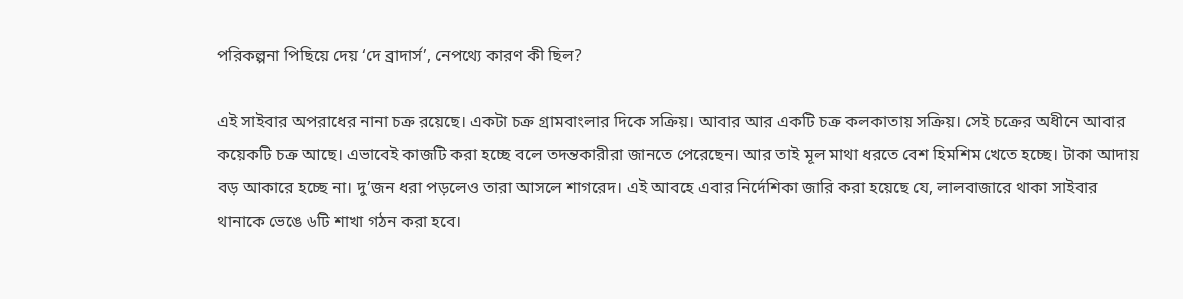পরিকল্পনা পিছিয়ে দেয় ‘দে ব্রাদার্স’, নেপথ্যে কারণ কী ছিল?

এই সাইবার অপরাধের নানা চক্র রয়েছে। একটা চক্র গ্রামবাংলার দিকে সক্রিয়। আবার আর একটি চক্র কলকাতায় সক্রিয়। সেই চক্রের অধীনে আবার কয়েকটি চক্র আছে। এভাবেই কাজটি করা হচ্ছে বলে তদন্তকারীরা জানতে পেরেছেন। আর তাই মূল মাথা ধরতে বেশ হিমশিম খেতে হচ্ছে। টাকা আদায় বড় আকারে হচ্ছে না। দু’জন ধরা পড়লেও তারা আসলে শাগরেদ। এই আবহে এবার নির্দেশিকা জারি করা হয়েছে যে, লালবাজারে থাকা সাইবার থানাকে ভেঙে ৬টি শাখা গঠন করা হবে।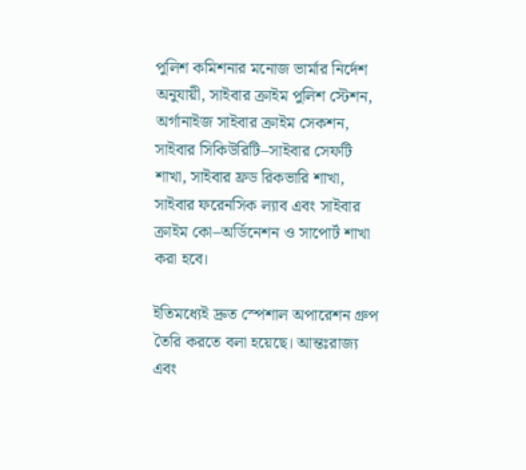পুলিশ কমিশনার মনোজ ভার্মার নির্দেশ অনুযায়ী, সাইবার ক্রাইম পুলিশ স্টেশন, অর্গানাইজ সাইবার ক্রাইম সেকশন, সাইবার সিকিউরিটি–সাইবার সেফটি শাখা, সাইবার ফ্রড রিকভারি শাখা, সাইবার ফরেনসিক ল্যাব এবং সাইবার ক্রাইম কো–অর্ডিনেশন ও সাপোর্ট শাখা করা হবে।

ইতিমধ্যেই দ্রুত স্পেশাল অপারেশন গ্রুপ তৈরি করতে বলা হয়েছে। আন্তঃরাজ্য এবং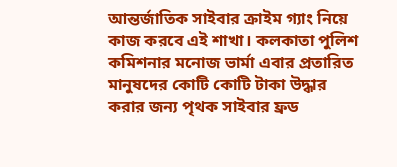আন্তর্জাতিক সাইবার ক্রাইম গ্যাং নিয়ে কাজ করবে এই শাখা। কলকাতা পুলিশ কমিশনার মনোজ ভার্মা এবার প্রতারিত মানুষদের কোটি কোটি টাকা উদ্ধার করার জন্য পৃথক সাইবার ফ্রড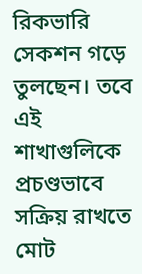রিকভারি সেকশন গড়ে তুলছেন। তবে এই শাখাগুলিকে প্রচণ্ডভাবে সক্রিয় রাখতে মোট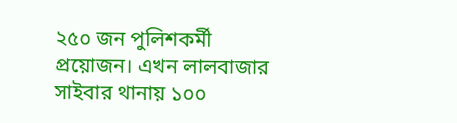২৫০ জন পুলিশকর্মী প্রয়োজন। এখন লালবাজার সাইবার থানায় ১০০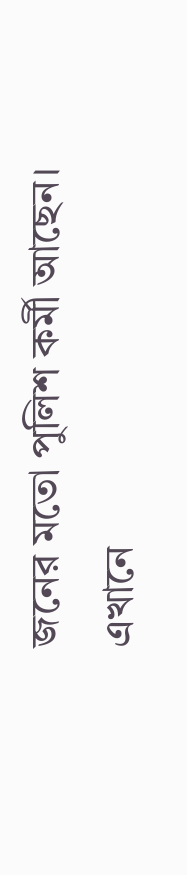জনের মতো পুলিশ কর্মী আছেন। এখানে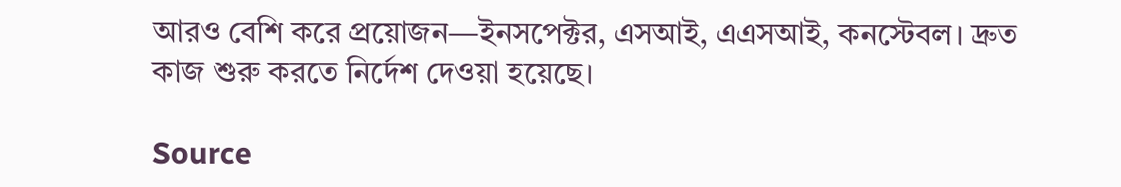আরও বেশি করে প্রয়োজন—ইনসপেক্টর, এসআই, এএসআই, কনস্টেবল। দ্রুত কাজ শুরু করতে নির্দেশ দেওয়া হয়েছে।

Source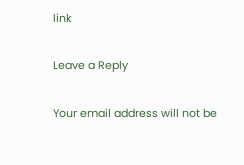link

Leave a Reply

Your email address will not be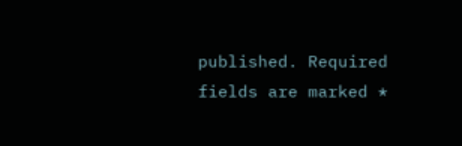published. Required fields are marked *